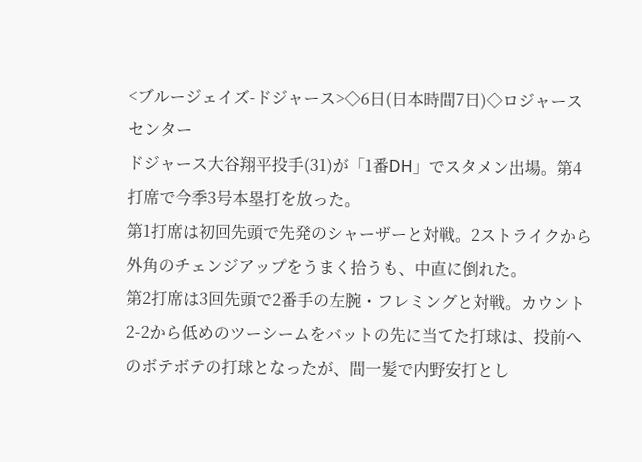<ブルージェイズ-ドジャース>◇6日(日本時間7日)◇ロジャースセンター
ドジャース大谷翔平投手(31)が「1番DH」でスタメン出場。第4打席で今季3号本塁打を放った。
第1打席は初回先頭で先発のシャーザーと対戦。2ストライクから外角のチェンジアップをうまく拾うも、中直に倒れた。
第2打席は3回先頭で2番手の左腕・フレミングと対戦。カウント2-2から低めのツーシームをバットの先に当てた打球は、投前へのボテボテの打球となったが、間一髪で内野安打とし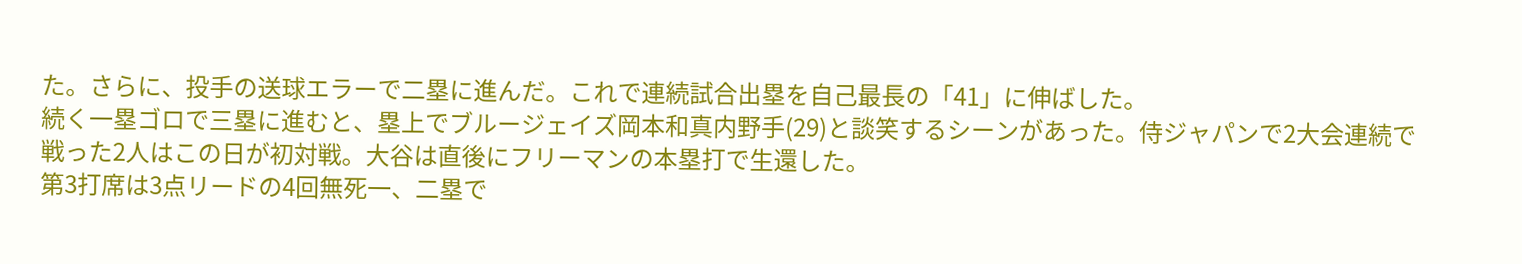た。さらに、投手の送球エラーで二塁に進んだ。これで連続試合出塁を自己最長の「41」に伸ばした。
続く一塁ゴロで三塁に進むと、塁上でブルージェイズ岡本和真内野手(29)と談笑するシーンがあった。侍ジャパンで2大会連続で戦った2人はこの日が初対戦。大谷は直後にフリーマンの本塁打で生還した。
第3打席は3点リードの4回無死一、二塁で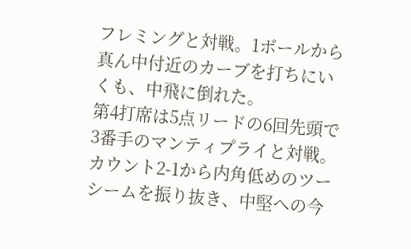フレミングと対戦。1ボールから真ん中付近のカーブを打ちにいくも、中飛に倒れた。
第4打席は5点リードの6回先頭で3番手のマンティプライと対戦。カウント2-1から内角低めのツーシームを振り抜き、中堅への今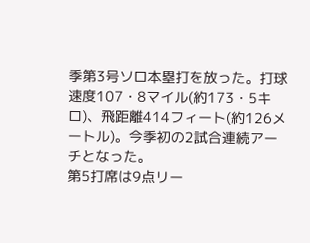季第3号ソロ本塁打を放った。打球速度107・8マイル(約173・5キロ)、飛距離414フィート(約126メートル)。今季初の2試合連続アーチとなった。
第5打席は9点リー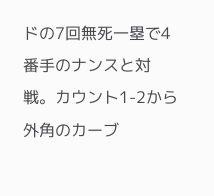ドの7回無死一塁で4番手のナンスと対戦。カウント1-2から外角のカーブ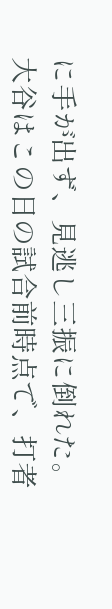に手が出ず、見逃し三振に倒れた。
大谷はこの日の試合前時点で、打者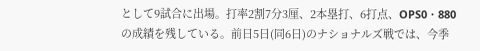として9試合に出場。打率2割7分3厘、2本塁打、6打点、OPS0・880の成績を残している。前日5日(同6日)のナショナルズ戦では、今季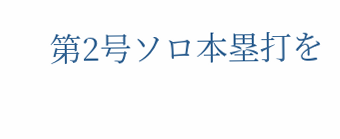第2号ソロ本塁打を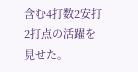含む4打数2安打2打点の活躍を見せた。